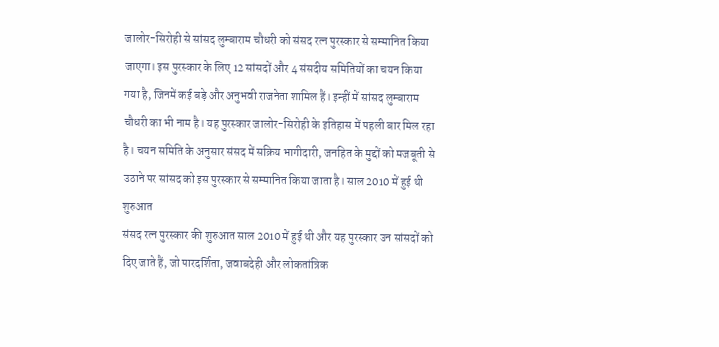जालोर-सिरोही से सांसद लुम्बाराम चौधरी को संसद रत्न पुरस्कार से सम्मानित किया जाएगा। इस पुरस्कार के लिए 12 सांसदों और 4 संसदीय समितियों का चयन किया गया है, जिनमें कई बड़े और अनुभवी राजनेता शामिल हैं। इन्हीं में सांसद लुम्बाराम चौधरी का भी नाम है। यह पुरस्कार जालोर-सिरोही के इतिहास में पहली बार मिल रहा है। चयन समिति के अनुसार संसद में सक्रिय भागीदारी, जनहित के मुद्दों को मजबूती से उठाने पर सांसद को इस पुरस्कार से सम्मानित किया जाता है। साल 2010 में हुई थी शुरुआत
संसद रत्न पुरस्कार की शुरुआत साल 2010 में हुई थी और यह पुरस्कार उन सांसदों को दिए जाते हैं, जो पारदर्शिता, जवाबदेही और लोकतांत्रिक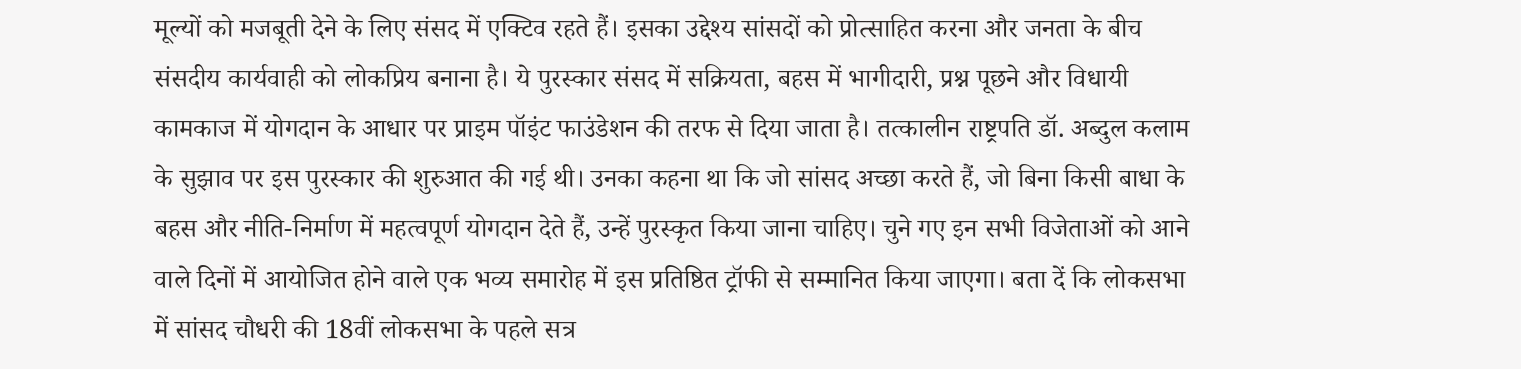मूल्यों को मजबूती देने के लिए संसद में एक्टिव रहते हैं। इसका उद्देश्य सांसदों को प्रोत्साहित करना और जनता के बीच संसदीय कार्यवाही को लोकप्रिय बनाना है। ये पुरस्कार संसद में सक्रियता, बहस में भागीदारी, प्रश्न पूछने और विधायी कामकाज में योगदान के आधार पर प्राइम पॉइंट फाउंडेशन की तरफ से दिया जाता है। तत्कालीन राष्ट्रपति डॉ. अब्दुल कलाम के सुझाव पर इस पुरस्कार की शुरुआत की गई थी। उनका कहना था कि जो सांसद अच्छा करते हैं, जो बिना किसी बाधा के बहस और नीति-निर्माण में महत्वपूर्ण योगदान देते हैं, उन्हें पुरस्कृत किया जाना चाहिए। चुने गए इन सभी विजेताओं को आने वाले दिनों में आयोजित होने वाले एक भव्य समारोह में इस प्रतिष्ठित ट्रॉफी से सम्मानित किया जाएगा। बता दें कि लोकसभा में सांसद चौधरी की 18वीं लोकसभा के पहले सत्र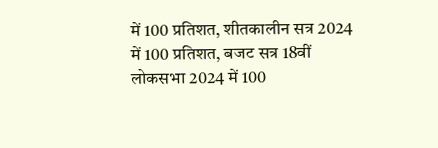में 100 प्रतिशत, शीतकालीन सत्र 2024 में 100 प्रतिशत, बजट सत्र 18वीं लोकसभा 2024 में 100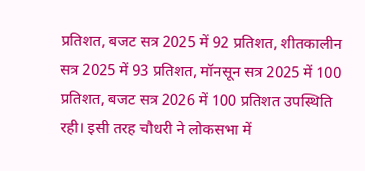प्रतिशत, बजट सत्र 2025 में 92 प्रतिशत, शीतकालीन सत्र 2025 में 93 प्रतिशत, मॉनसून सत्र 2025 में 100 प्रतिशत, बजट सत्र 2026 में 100 प्रतिशत उपस्थिति रही। इसी तरह चौधरी ने लोकसभा में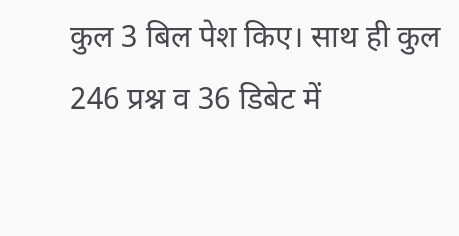कुल 3 बिल पेश किए। साथ ही कुल 246 प्रश्न व 36 डिबेट में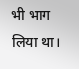भी भाग लिया था।